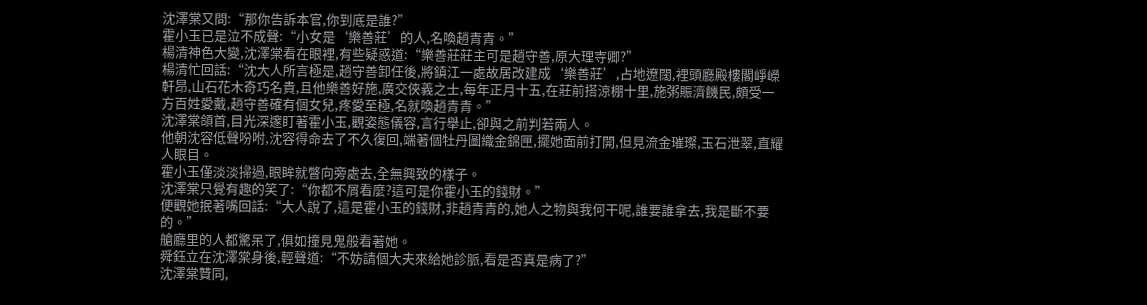沈澤棠又問:“那你告訴本官,你到底是誰?”
霍小玉已是泣不成聲:“小女是‘樂善莊’的人,名喚趙青青。”
楊清神色大變,沈澤棠看在眼裡,有些疑惑道:“樂善莊莊主可是趙守善,原大理寺卿?”
楊清忙回話:“沈大人所言極是,趙守善卸任後,將鎮江一處故居改建成‘樂善莊’,占地遼闊,裡頭廳殿樓閣崢嶸軒昂,山石花木奇巧名貴,且他樂善好施,廣交俠義之士,每年正月十五,在莊前搭涼棚十里,施粥賑濟饑民,頗受一方百姓愛戴,趙守善確有個女兒,疼愛至極,名就喚趙青青。”
沈澤棠頜首,目光深邃盯著霍小玉,觀姿態儀容,言行舉止,卻與之前判若兩人。
他朝沈容低聲吩咐,沈容得命去了不久復回,端著個牡丹圖織金錦匣,擺她面前打開,但見流金璀璨,玉石泄翠,直耀人眼目。
霍小玉僅淡淡掃過,眼眸就瞥向旁處去,全無興致的樣子。
沈澤棠只覺有趣的笑了:“你都不屑看麼?這可是你霍小玉的錢財。”
便觀她抿著嘴回話:“大人說了,這是霍小玉的錢財,非趙青青的,她人之物與我何干呢,誰要誰拿去,我是斷不要的。”
艙廳里的人都驚呆了,俱如撞見鬼般看著她。
舜鈺立在沈澤棠身後,輕聲道:“不妨請個大夫來給她診脈,看是否真是病了?”
沈澤棠贊同,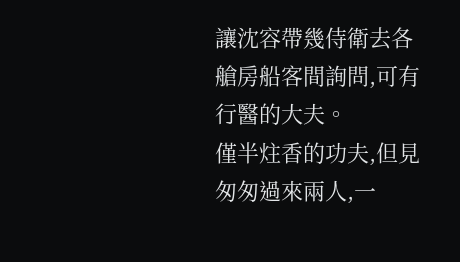讓沈容帶幾侍衛去各艙房船客間詢問,可有行醫的大夫。
僅半炷香的功夫,但見匆匆過來兩人,一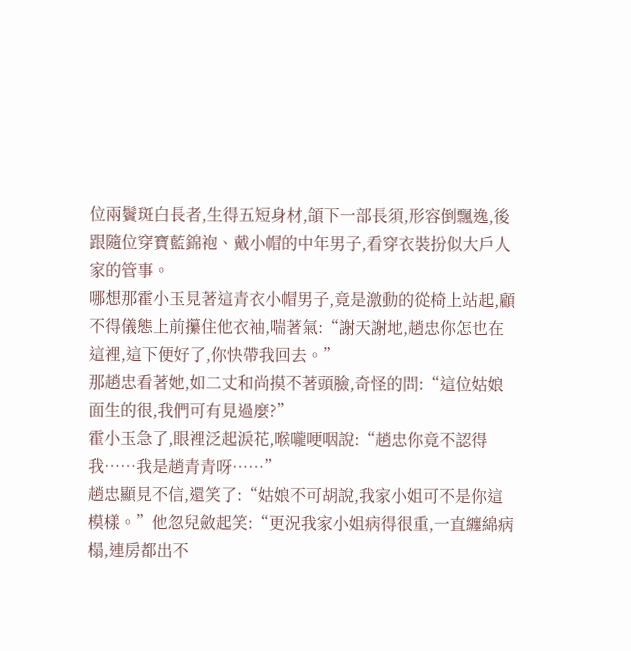位兩鬢斑白長者,生得五短身材,頜下一部長須,形容倒飄逸,後跟隨位穿寶藍錦袍、戴小帽的中年男子,看穿衣裝扮似大戶人家的管事。
哪想那霍小玉見著這青衣小帽男子,竟是激動的從椅上站起,顧不得儀態上前攥住他衣袖,喘著氣:“謝天謝地,趙忠你怎也在這裡,這下便好了,你快帶我回去。”
那趙忠看著她,如二丈和尚摸不著頭臉,奇怪的問:“這位姑娘面生的很,我們可有見過麼?”
霍小玉急了,眼裡泛起淚花,喉嚨哽咽說:“趙忠你竟不認得我……我是趙青青呀……”
趙忠顯見不信,還笑了:“姑娘不可胡說,我家小姐可不是你這模樣。”他忽兒斂起笑:“更況我家小姐病得很重,一直纏綿病榻,連房都出不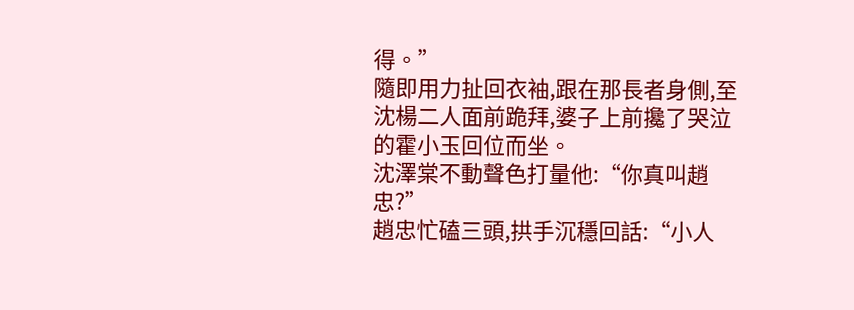得。”
隨即用力扯回衣袖,跟在那長者身側,至沈楊二人面前跪拜,婆子上前攙了哭泣的霍小玉回位而坐。
沈澤棠不動聲色打量他:“你真叫趙忠?”
趙忠忙磕三頭,拱手沉穩回話:“小人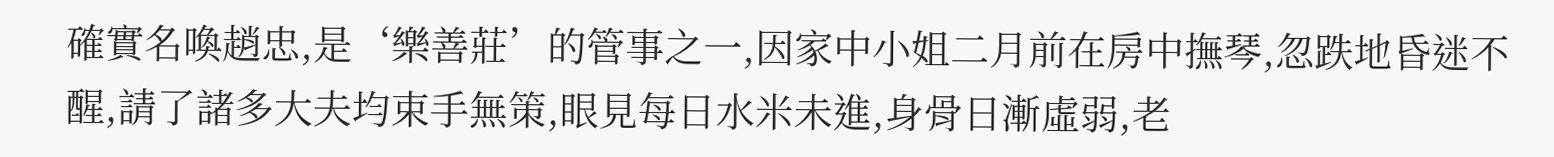確實名喚趙忠,是‘樂善莊’的管事之一,因家中小姐二月前在房中撫琴,忽跌地昏迷不醒,請了諸多大夫均束手無策,眼見每日水米未進,身骨日漸虛弱,老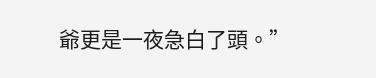爺更是一夜急白了頭。”